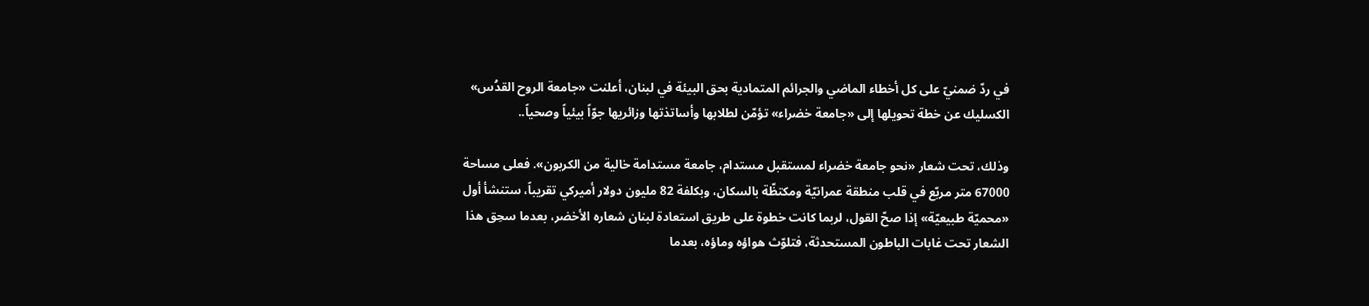في ردّ ضمنيّ على كل أخطاء الماضي والجرائم المتمادية بحق البيئة في لبنان، أعلنت «جامعة الروح القدُس» الكسليك عن خطة تحويلها إلى «جامعة خضراء» تؤمّن لطلابها وأساتذتها وزائريها جوّاً بيئياً وصحياً..

وذلك، تحت شعار «نحو جامعة خضراء لمستقبل مستدام، جامعة مستدامة خالية من الكربون». فعلى مساحة 67000 متر مربّع في قلب منطقة عمرانيّة ومكتظّة بالسكان، وبكلفة 82 مليون دولار أميركي تقريباً، ستنشأ أول «محميّة طبيعيّة» إذا صحّ القول، لربما كانت خطوة على طريق استعادة لبنان شعاره الأخضر، بعدما سحِق هذا الشعار تحت غابات الباطون المستحدثة، فتلوّث هواؤه وماؤه، بعدما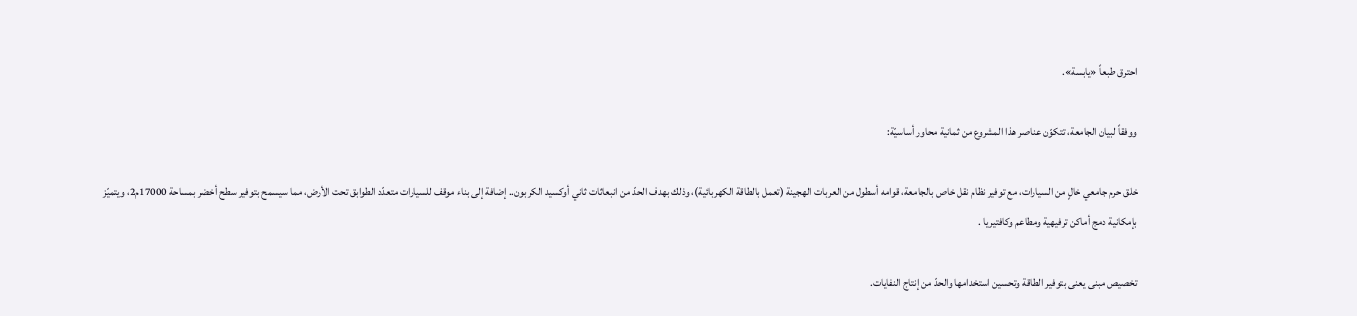احترق طبعاً «يابسة».

ووفقاً لبيان الجامعة، تتكوّن عناصر هذا المشروع من ثمانية محاور أساسيّة:

خلق حرم جامعي خالٍ من السيارات، مع توفير نظام نقل خاص بالجامعة، قوامه أسطول من العربات الهجينة (تعمل بالطاقة الكهربائية)، وذلك بهدف الحدّ من انبعاثات ثاني أوكسيد الكربون.. إضافة إلى بناء موقف للسيارات متعدّد الطوابق تحت الأرض، مما سيسمح بتوفير سطح أخضر بمساحة 17000م2، ويتميّز بإمكانية دمج أماكن ترفيهية ومطاعم وكافتيريا .

تخصيص مبنى يعنى بتوفير الطاقة وتحسين استخدامها والحدّ من إنتاج النفايات.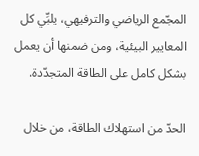المجّمع الرياضي والترفيهي، يلبِّي كل المعايير البيئية، ومن ضمنها أن يعمل بشكل كامل على الطاقة المتجدّدة.

الحدّ من استهلاك الطاقة، من خلال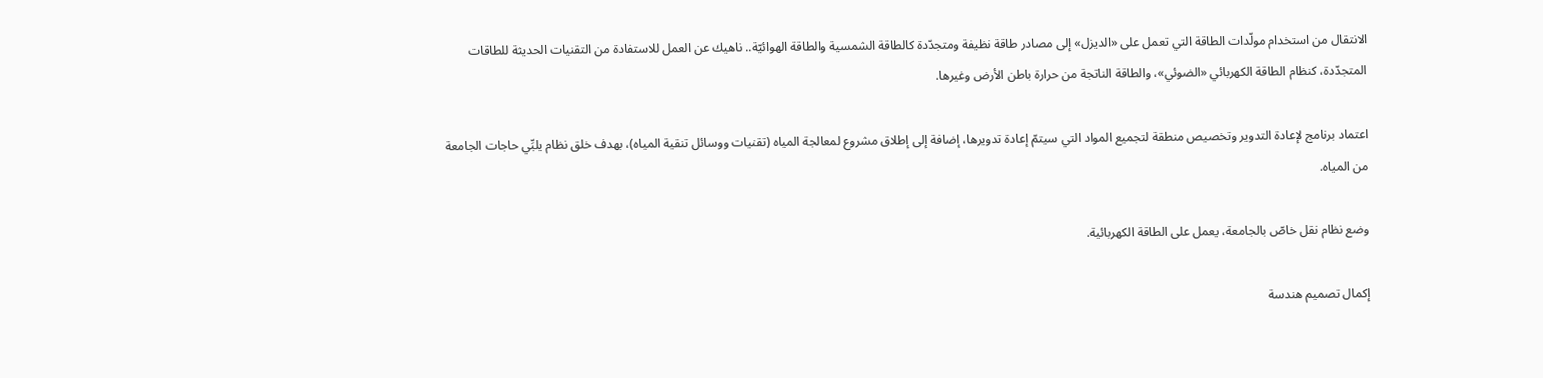الانتقال من استخدام مولّدات الطاقة التي تعمل على «الديزل» إلى مصادر طاقة نظيفة ومتجدّدة كالطاقة الشمسية والطاقة الهوائيّة.. ناهيك عن العمل للاستفادة من التقنيات الحديثة للطاقات المتجدّدة، كنظام الطاقة الكهربائي «الضوئي»، والطاقة الناتجة من حرارة باطن الأرض وغيرها.

اعتماد برنامج لإعادة التدوير وتخصيص منطقة لتجميع المواد التي سيتمّ إعادة تدويرها، إضافة إلى إطلاق مشروع لمعالجة المياه (تقنيات ووسائل تنقية المياه)، بهدف خلق نظام يلبِّي حاجات الجامعة من المياه.

وضع نظام نقل خاصّ بالجامعة، يعمل على الطاقة الكهربائية.

إكمال تصميم هندسة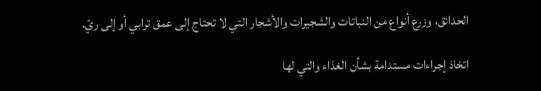الحدائق، وزرع أنواع من النباتات والشجيرات والأشجار التي لا تحتاج إلى عمق ترابي أو إلى ريّ.

اتخاذ إجراءات مستدامة بشأن الغذاء والتي لها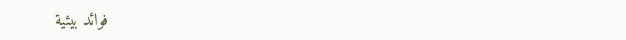فوائد بيئية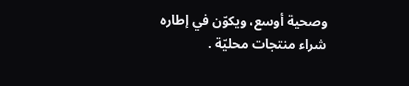وصحية أوسع، ويكوّن في إطاره شراء منتجات محليّة .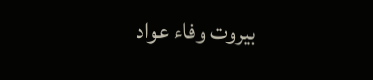بيروت وفاء عواد